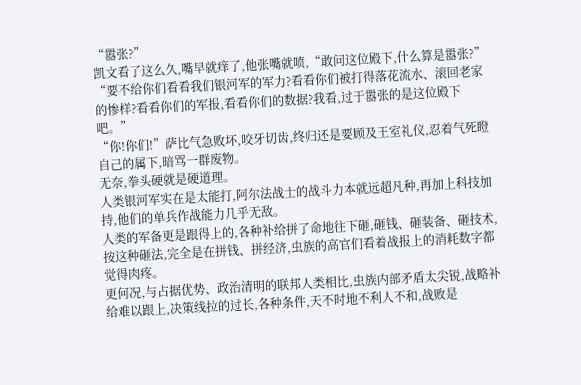“嚣张?”
凯文看了这么久,嘴早就痒了,他张嘴就喷,“敢问这位殿下,什么算是嚣张?”
“要不给你们看看我们银河军的军力?看看你们被打得落花流水、滚回老家的惨样?看看你们的军报,看看你们的数据?我看,过于嚣张的是这位殿下吧。”
“你!你们!”萨比气急败坏,咬牙切齿,终归还是要顾及王室礼仪,忍着气死瞪自己的属下,暗骂一群废物。
无奈,拳头硬就是硬道理。
人类银河军实在是太能打,阿尔法战士的战斗力本就远超凡种,再加上科技加持,他们的单兵作战能力几乎无敌。
人类的军备更是跟得上的,各种补给拼了命地往下砸,砸钱、砸装备、砸技术,按这种砸法,完全是在拼钱、拼经济,虫族的高官们看着战报上的消耗数字都觉得肉疼。
更何况,与占据优势、政治清明的联邦人类相比,虫族内部矛盾太尖锐,战略补给难以跟上,决策线拉的过长,各种条件,天不时地不利人不和,战败是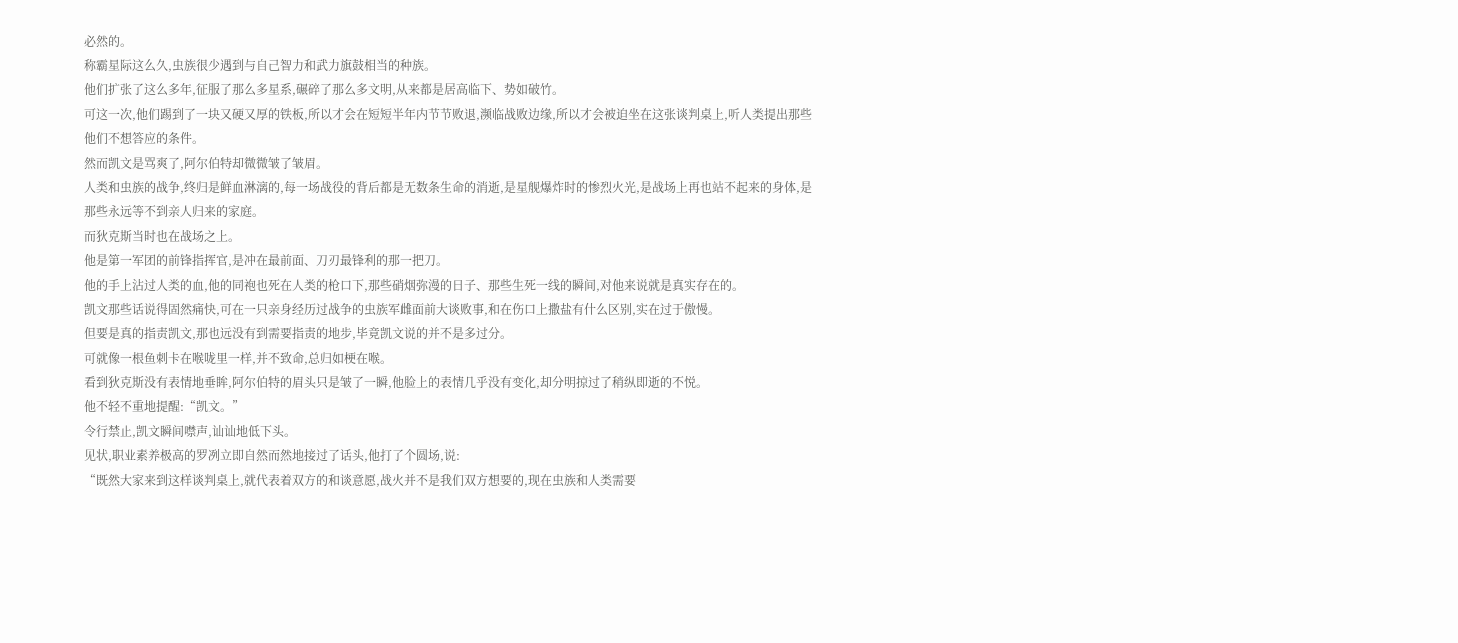必然的。
称霸星际这么久,虫族很少遇到与自己智力和武力旗鼓相当的种族。
他们扩张了这么多年,征服了那么多星系,碾碎了那么多文明,从来都是居高临下、势如破竹。
可这一次,他们踢到了一块又硬又厚的铁板,所以才会在短短半年内节节败退,濒临战败边缘,所以才会被迫坐在这张谈判桌上,听人类提出那些他们不想答应的条件。
然而凯文是骂爽了,阿尔伯特却微微皱了皱眉。
人类和虫族的战争,终归是鲜血淋漓的,每一场战役的背后都是无数条生命的消逝,是星舰爆炸时的惨烈火光,是战场上再也站不起来的身体,是那些永远等不到亲人归来的家庭。
而狄克斯当时也在战场之上。
他是第一军团的前锋指挥官,是冲在最前面、刀刃最锋利的那一把刀。
他的手上沾过人类的血,他的同袍也死在人类的枪口下,那些硝烟弥漫的日子、那些生死一线的瞬间,对他来说就是真实存在的。
凯文那些话说得固然痛快,可在一只亲身经历过战争的虫族军雌面前大谈败事,和在伤口上撒盐有什么区别,实在过于傲慢。
但要是真的指责凯文,那也远没有到需要指责的地步,毕竟凯文说的并不是多过分。
可就像一根鱼刺卡在喉咙里一样,并不致命,总归如梗在喉。
看到狄克斯没有表情地垂眸,阿尔伯特的眉头只是皱了一瞬,他脸上的表情几乎没有变化,却分明掠过了稍纵即逝的不悦。
他不轻不重地提醒:“凯文。”
令行禁止,凯文瞬间噤声,讪讪地低下头。
见状,职业素养极高的罗冽立即自然而然地接过了话头,他打了个圆场,说:
“既然大家来到这样谈判桌上,就代表着双方的和谈意愿,战火并不是我们双方想要的,现在虫族和人类需要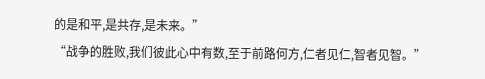的是和平,是共存,是未来。”
“战争的胜败,我们彼此心中有数,至于前路何方,仁者见仁,智者见智。”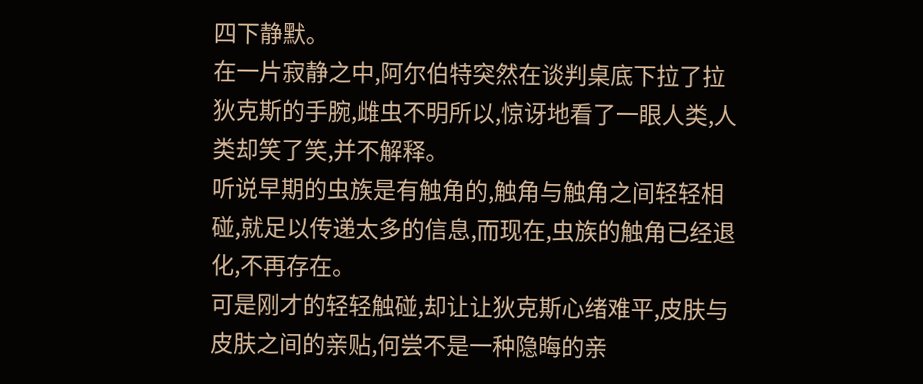四下静默。
在一片寂静之中,阿尔伯特突然在谈判桌底下拉了拉狄克斯的手腕,雌虫不明所以,惊讶地看了一眼人类,人类却笑了笑,并不解释。
听说早期的虫族是有触角的,触角与触角之间轻轻相碰,就足以传递太多的信息,而现在,虫族的触角已经退化,不再存在。
可是刚才的轻轻触碰,却让让狄克斯心绪难平,皮肤与皮肤之间的亲贴,何尝不是一种隐晦的亲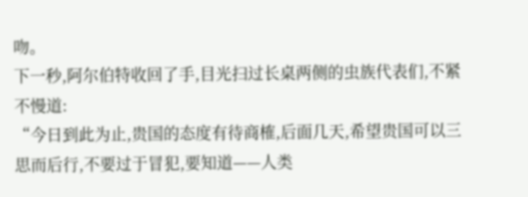吻。
下一秒,阿尔伯特收回了手,目光扫过长桌两侧的虫族代表们,不紧不慢道:
“今日到此为止,贵国的态度有待商榷,后面几天,希望贵国可以三思而后行,不要过于冒犯,要知道——人类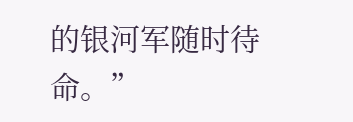的银河军随时待命。”